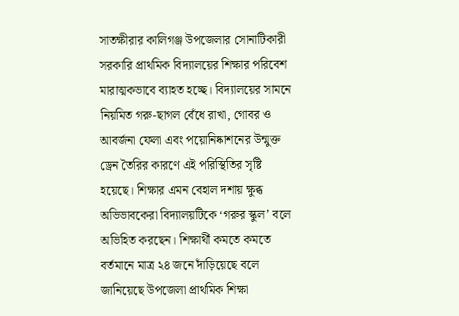সাতক্ষীরার কালিগঞ্জ উপজেলার সোনাটিকারী সরকারি প্রাথমিক বিদ্যালয়ের শিক্ষার পরিবেশ মারাত্মকভাবে ব্যাহত হচ্ছে। বিদ্যালয়ের সামনে নিয়মিত গরু-ছাগল বেঁধে রাখা, গোবর ও আবর্জনা ফেলা এবং পয়োনিষ্কাশনের উন্মুক্ত ড্রেন তৈরির কারণে এই পরিস্থিতির সৃষ্টি হয়েছে। শিক্ষার এমন বেহাল দশায় ক্ষুব্ধ অভিভাবকেরা বিদ্যালয়টিকে ‘গরুর স্কুল’ বলে অভিহিত করছেন। শিক্ষার্থী কমতে কমতে বর্তমানে মাত্র ২৪ জনে দাঁড়িয়েছে বলে জানিয়েছে উপজেলা প্রাথমিক শিক্ষা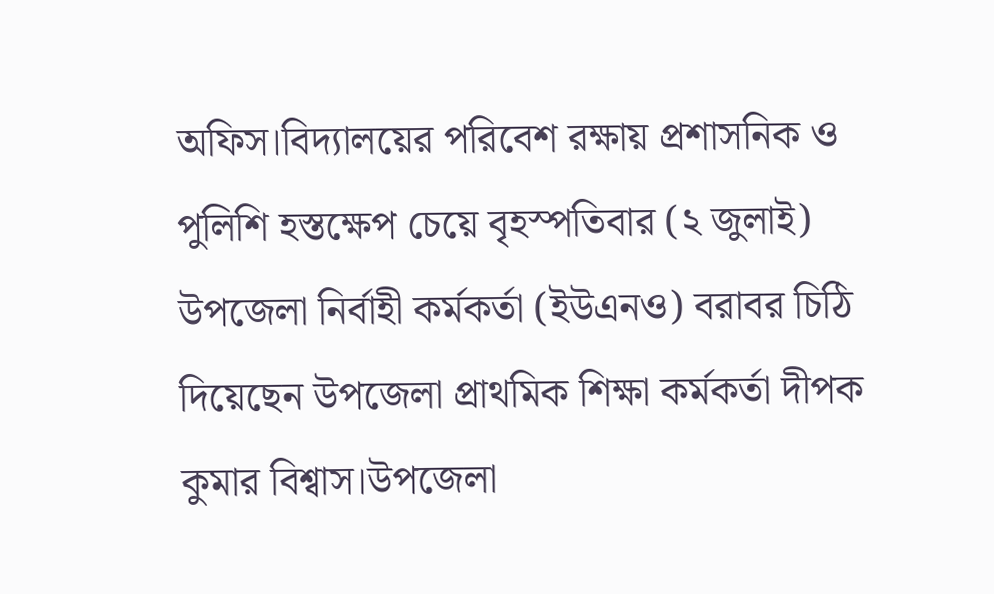অফিস।বিদ্যালয়ের পরিবেশ রক্ষায় প্রশাসনিক ও পুলিশি হস্তক্ষেপ চেয়ে বৃহস্পতিবার (২ জুলাই) উপজেলা নির্বাহী কর্মকর্তা (ইউএনও) বরাবর চিঠি দিয়েছেন উপজেলা প্রাথমিক শিক্ষা কর্মকর্তা দীপক কুমার বিশ্বাস।উপজেলা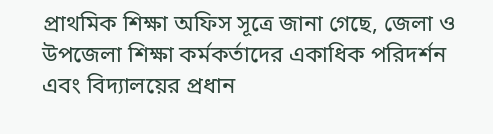প্রাথমিক শিক্ষা অফিস সূত্রে জানা গেছে, জেলা ও উপজেলা শিক্ষা কর্মকর্তাদের একাধিক পরিদর্শন এবং বিদ্যালয়ের প্রধান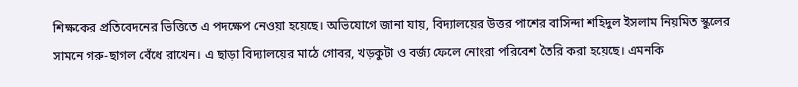শিক্ষকের প্রতিবেদনের ভিত্তিতে এ পদক্ষেপ নেওয়া হয়েছে। অভিযোগে জানা যায়, বিদ্যালয়ের উত্তর পাশের বাসিন্দা শহিদুল ইসলাম নিয়মিত স্কুলের সামনে গরু-ছাগল বেঁধে রাখেন। এ ছাড়া বিদ্যালয়ের মাঠে গোবর, খড়কুটা ও বর্জ্য ফেলে নোংরা পরিবেশ তৈরি করা হয়েছে। এমনকি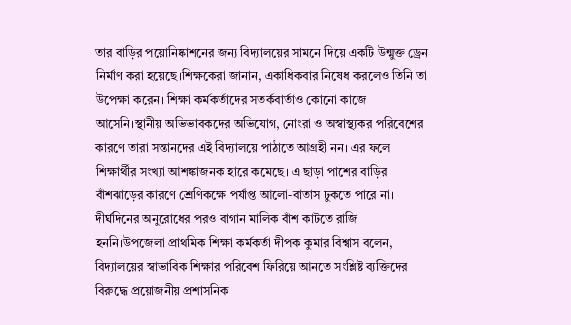তার বাড়ির পয়োনিষ্কাশনের জন্য বিদ্যালয়ের সামনে দিয়ে একটি উন্মুক্ত ড্রেন নির্মাণ করা হয়েছে।শিক্ষকেরা জানান, একাধিকবার নিষেধ করলেও তিনি তা উপেক্ষা করেন। শিক্ষা কর্মকর্তাদের সতর্কবার্তাও কোনো কাজে আসেনি।স্থানীয় অভিভাবকদের অভিযোগ, নোংরা ও অস্বাস্থ্যকর পরিবেশের কারণে তারা সন্তানদের এই বিদ্যালয়ে পাঠাতে আগ্রহী নন। এর ফলে শিক্ষার্থীর সংখ্যা আশঙ্কাজনক হারে কমেছে। এ ছাড়া পাশের বাড়ির বাঁশঝাড়ের কারণে শ্রেণিকক্ষে পর্যাপ্ত আলো-বাতাস ঢুকতে পারে না। দীর্ঘদিনের অনুরোধের পরও বাগান মালিক বাঁশ কাটতে রাজি হননি।উপজেলা প্রাথমিক শিক্ষা কর্মকর্তা দীপক কুমার বিশ্বাস বলেন, বিদ্যালয়ের স্বাভাবিক শিক্ষার পরিবেশ ফিরিয়ে আনতে সংশ্লিষ্ট ব্যক্তিদের বিরুদ্ধে প্রয়োজনীয় প্রশাসনিক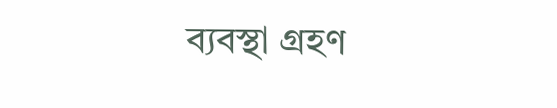ব্যবস্থা গ্রহণ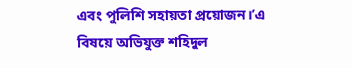এবং পুলিশি সহায়তা প্রয়োজন।’এ বিষয়ে অভিযুক্ত শহিদুল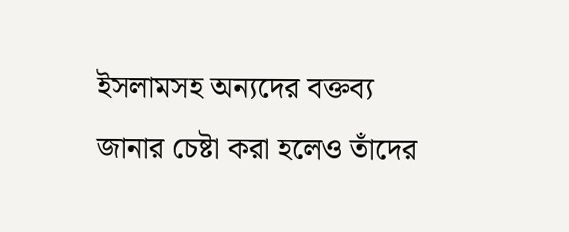ইসলামসহ অন্যদের বক্তব্য জানার চেষ্টা করা হলেও তাঁদের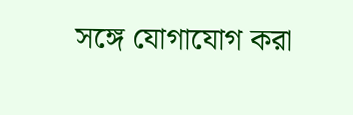সঙ্গে যোগাযোগ করা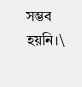সম্ভব হয়নি।\